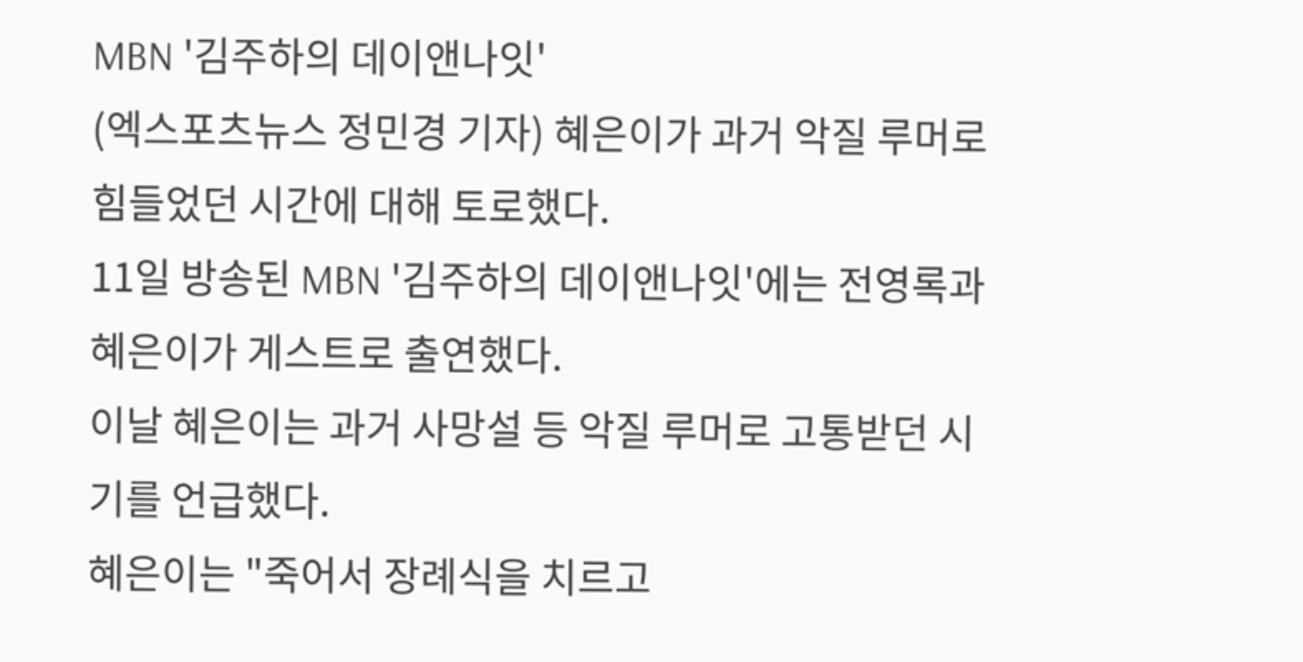MBN '김주하의 데이앤나잇'
(엑스포츠뉴스 정민경 기자) 혜은이가 과거 악질 루머로 힘들었던 시간에 대해 토로했다.
11일 방송된 MBN '김주하의 데이앤나잇'에는 전영록과 혜은이가 게스트로 출연했다.
이날 혜은이는 과거 사망설 등 악질 루머로 고통받던 시기를 언급했다.
혜은이는 "죽어서 장례식을 치르고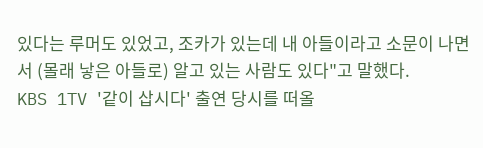있다는 루머도 있었고, 조카가 있는데 내 아들이라고 소문이 나면서 (몰래 낳은 아들로) 알고 있는 사람도 있다"고 말했다.
KBS 1TV '같이 삽시다' 출연 당시를 떠올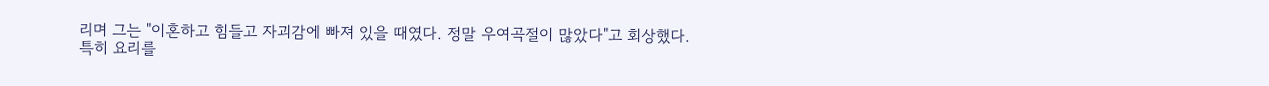리며 그는 "이혼하고 힘들고 자괴감에 빠져 있을 때였다. 정말 우여곡절이 많았다"고 회상했다.
특히 요리를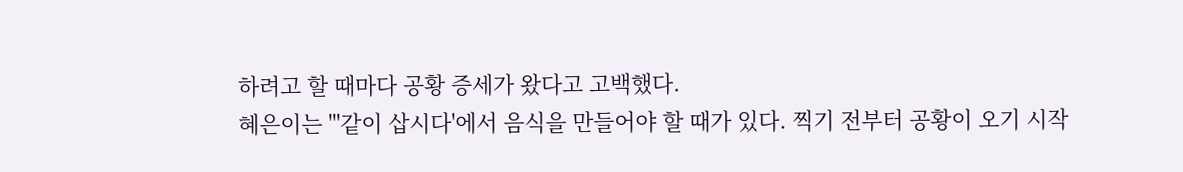하려고 할 때마다 공황 증세가 왔다고 고백했다.
혜은이는 "'같이 삽시다'에서 음식을 만들어야 할 때가 있다. 찍기 전부터 공황이 오기 시작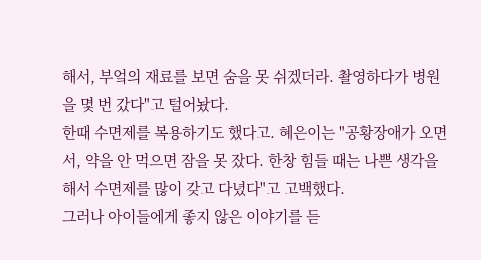해서, 부엌의 재료를 보면 숨을 못 쉬겠더라. 촬영하다가 병원을 몇 번 갔다"고 털어놨다.
한때 수면제를 복용하기도 했다고. 혜은이는 "공황장애가 오면서, 약을 안 먹으면 잠을 못 잤다. 한창 힘들 때는 나쁜 생각을 해서 수면제를 많이 갖고 다녔다"고 고백했다.
그러나 아이들에게 좋지 않은 이야기를 듣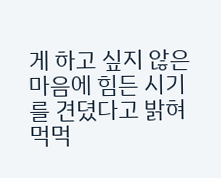게 하고 싶지 않은 마음에 힘든 시기를 견뎠다고 밝혀 먹먹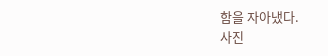함을 자아냈다.
사진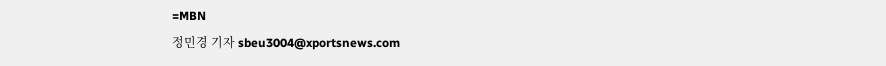=MBN
정민경 기자 sbeu3004@xportsnews.com